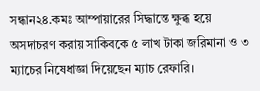সন্ধান২৪.কমঃ আম্পায়ারের সিদ্ধান্তে ক্ষুব্ধ হয়ে অসদাচরণ করায় সাকিবকে ৫ লাখ টাকা জরিমানা ও ৩ ম্যাচের নিষেধাজ্ঞা দিয়েছেন ম্যাচ রেফারি।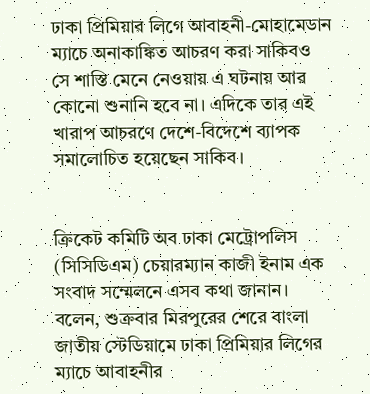ঢাকা প্রিমিয়ার লিগে আবাহনী-মোহামেডান ম্যাচে অনাকাঙ্কিত আচরণ করা সাকিবও সে শাস্তি মেনে নেওয়ায় এ ঘটনায় আর কোনো শুনানি হবে না। এদিকে তার এই খারাপ আচরণে দেশে-বিদেশে ব্যাপক সমালোচিত হয়েছেন সাকিব।


ক্রিকেট কমিটি অব ঢাকা মেট্রোপলিস (সিসিডিএম) চেয়ারম্যান কাজী ইনাম এক সংবাদ সম্মেলনে এসব কথা জানান। বলেন, শুক্রবার মিরপুরের শেরে বাংলা জাতীয় স্টেডিয়ামে ঢাকা প্রিমিয়ার লিগের ম্যাচে আবাহনীর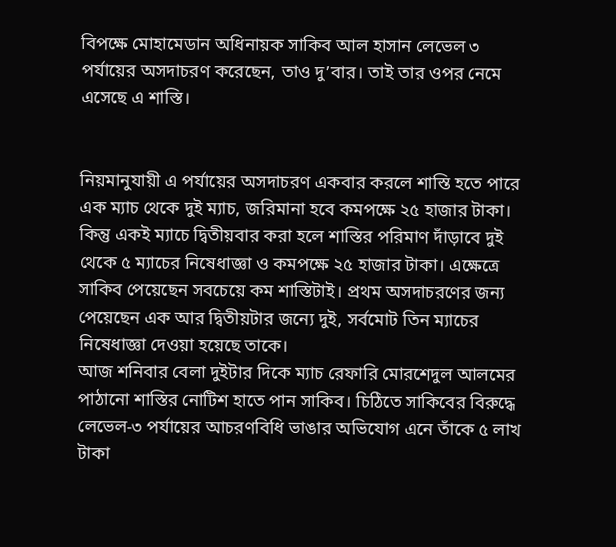বিপক্ষে মোহামেডান অধিনায়ক সাকিব আল হাসান লেভেল ৩ পর্যায়ের অসদাচরণ করেছেন, তাও দু’বার। তাই তার ওপর নেমে এসেছে এ শাস্তি।


নিয়মানুযায়ী এ পর্যায়ের অসদাচরণ একবার করলে শাস্তি হতে পারে এক ম্যাচ থেকে দুই ম্যাচ, জরিমানা হবে কমপক্ষে ২৫ হাজার টাকা। কিন্তু একই ম্যাচে দ্বিতীয়বার করা হলে শাস্তির পরিমাণ দাঁড়াবে দুই থেকে ৫ ম্যাচের নিষেধাজ্ঞা ও কমপক্ষে ২৫ হাজার টাকা। এক্ষেত্রে সাকিব পেয়েছেন সবচেয়ে কম শাস্তিটাই। প্রথম অসদাচরণের জন্য পেয়েছেন এক আর দ্বিতীয়টার জন্যে দুই, সর্বমোট তিন ম্যাচের নিষেধাজ্ঞা দেওয়া হয়েছে তাকে।
আজ শনিবার বেলা দুইটার দিকে ম্যাচ রেফারি মোরশেদুল আলমের পাঠানো শাস্তির নোটিশ হাতে পান সাকিব। চিঠিতে সাকিবের বিরুদ্ধে লেভেল-৩ পর্যায়ের আচরণবিধি ভাঙার অভিযোগ এনে তাঁকে ৫ লাখ টাকা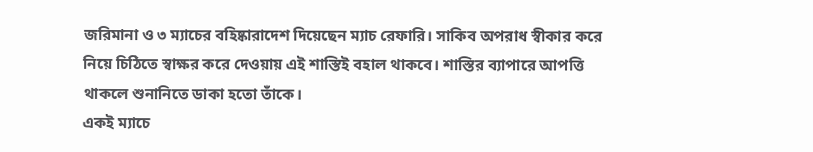জরিমানা ও ৩ ম্যাচের বহিষ্কারাদেশ দিয়েছেন ম্যাচ রেফারি। সাকিব অপরাধ স্বীকার করে নিয়ে চিঠিতে স্বাক্ষর করে দেওয়ায় এই শাস্তিই বহাল থাকবে। শাস্তির ব্যাপারে আপত্তি থাকলে শুনানিতে ডাকা হতো তাঁকে।
একই ম্যাচে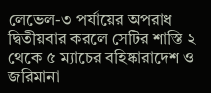লেভেল-৩ পর্যায়ের অপরাধ দ্বিতীয়বার করলে সেটির শাস্তি ২ থেকে ৫ ম্যাচের বহিষ্কারাদেশ ও জরিমানা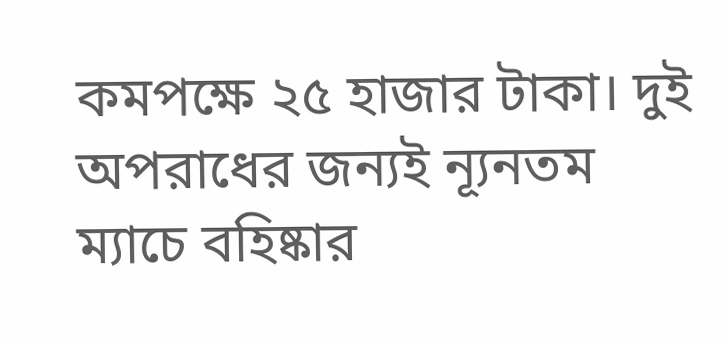কমপক্ষে ২৫ হাজার টাকা। দুই অপরাধের জন্যই ন্যূনতম ম্যাচে বহিষ্কার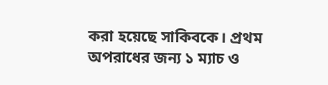করা হয়েছে সাকিবকে। প্রথম অপরাধের জন্য ১ ম্যাচ ও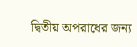দ্বিতীয় অপরাধের জন্য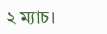২ ম্যাচ।